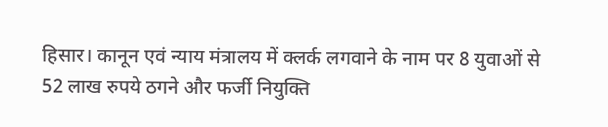हिसार। कानून एवं न्याय मंत्रालय में क्लर्क लगवाने के नाम पर 8 युवाओं से 52 लाख रुपये ठगने और फर्जी नियुक्ति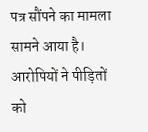पत्र सौंपने का मामला सामने आया है। आरोपियों ने पीड़ितों को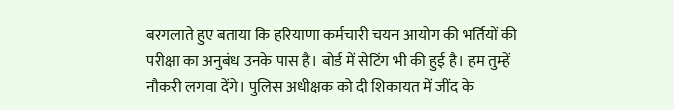बरगलाते हुए बताया कि हरियाणा कर्मचारी चयन आयोग की भर्तियों की परीक्षा का अनुबंध उनके पास है। बोर्ड में सेटिंग भी की हुई है। हम तुम्हें नौकरी लगवा देंगे। पुलिस अधीक्षक को दी शिकायत में जींद के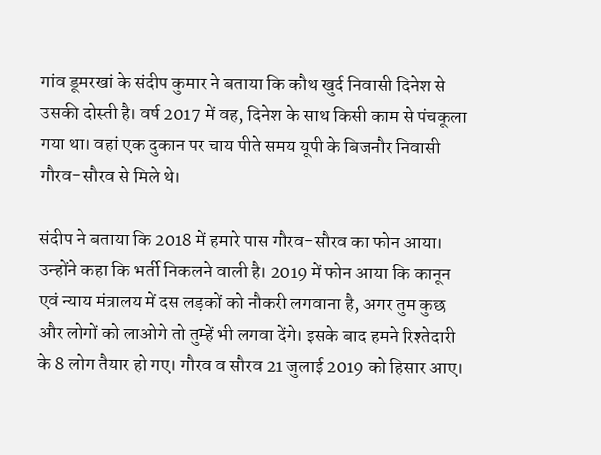गांव डूमरखां के संदीप कुमार ने बताया कि कौथ खुर्द निवासी दिनेश से उसकी दोस्ती है। वर्ष 2017 में वह, दिनेश के साथ किसी काम से पंचकूला गया था। वहां एक दुकान पर चाय पीते समय यूपी के बिजनौर निवासी गौरव-सौरव से मिले थे।

संदीप ने बताया कि 2018 में हमारे पास गौरव-सौरव का फोन आया। उन्होंने कहा कि भर्ती निकलने वाली है। 2019 में फोन आया कि कानून एवं न्याय मंत्रालय में दस लड़कों को नौकरी लगवाना है, अगर तुम कुछ और लोगों को लाओगे तो तुम्हें भी लगवा देंगे। इसके बाद हमने रिश्तेदारी के 8 लोग तैयार हो गए। गौरव व सौरव 21 जुलाई 2019 को हिसार आए।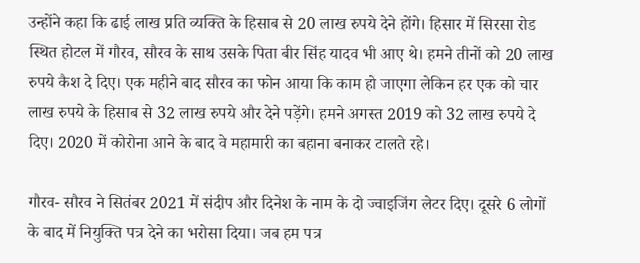उन्होंने कहा कि ढाई लाख प्रति व्यक्ति के हिसाब से 20 लाख रुपये देने होंगे। हिसार में सिरसा रोड स्थित होटल में गौरव, सौरव के साथ उसके पिता बीर सिंह यादव भी आए थे। हमने तीनों को 20 लाख रुपये कैश दे दिए। एक महीने बाद सौरव का फोन आया कि काम हो जाएगा लेकिन हर एक को चार लाख रुपये के हिसाब से 32 लाख रुपये और देने पड़ेंगे। हमने अगस्त 2019 को 32 लाख रुपये दे दिए। 2020 में कोरोना आने के बाद वे महामारी का बहाना बनाकर टालते रहे।

गौरव- सौरव ने सितंबर 2021 में संदीप और दिनेश के नाम के दो ज्वाइजिंग लेटर दिए। दूसरे 6 लोगों के बाद में नियुक्ति पत्र देने का भरोसा दिया। जब हम पत्र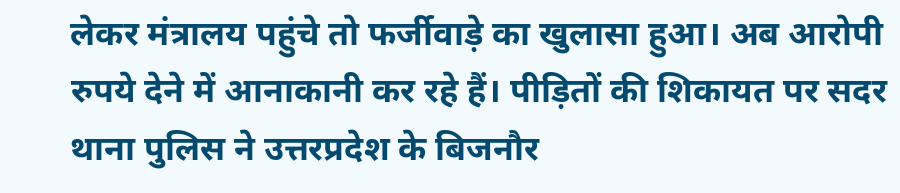लेकर मंत्रालय पहुंचे तो फर्जीवाड़े का खुलासा हुआ। अब आरोपी रुपये देने में आनाकानी कर रहे हैं। पीड़ितों की शिकायत पर सदर थाना पुलिस ने उत्तरप्रदेश के बिजनौर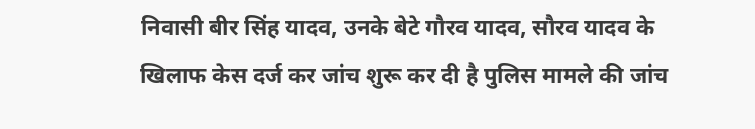निवासी बीर सिंह यादव, उनके बेटे गौरव यादव, सौरव यादव के खिलाफ केस दर्ज कर जांच शुरू कर दी है पुलिस मामले की जांच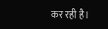कर रही है।